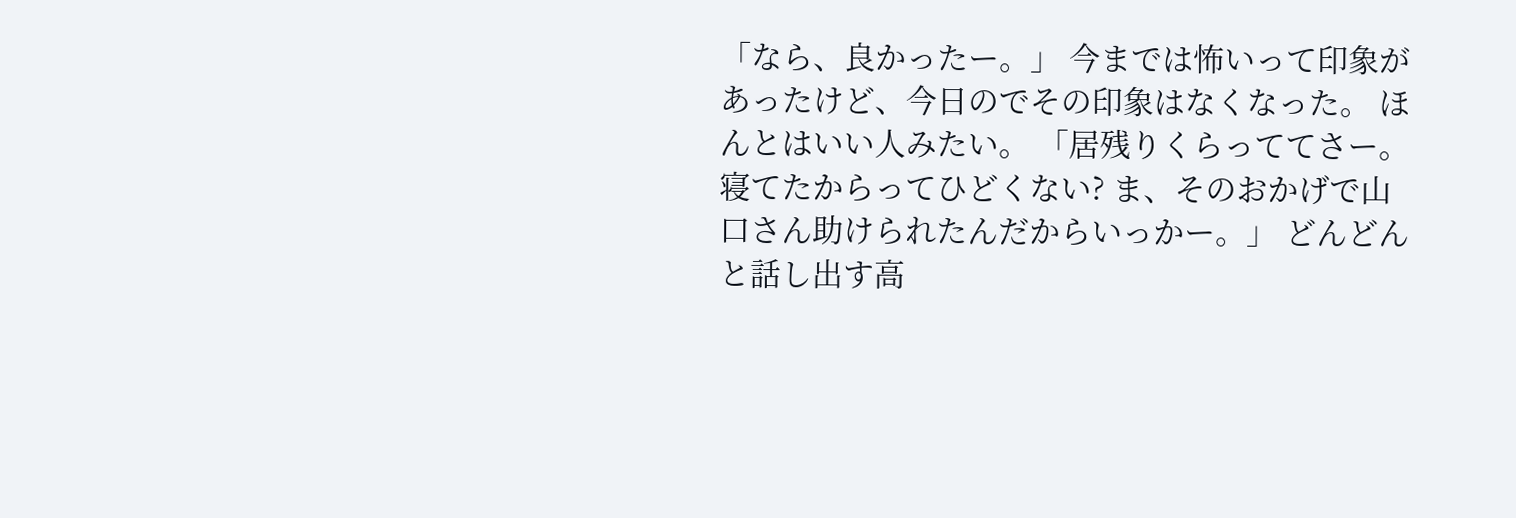「なら、良かったー。」 今までは怖いって印象があったけど、今日のでその印象はなくなった。 ほんとはいい人みたい。 「居残りくらっててさー。寝てたからってひどくない? ま、そのおかげで山口さん助けられたんだからいっかー。」 どんどんと話し出す高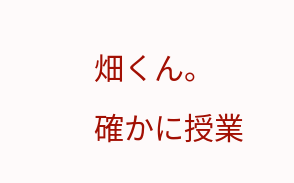畑くん。 確かに授業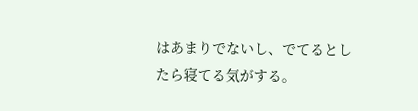はあまりでないし、でてるとしたら寝てる気がする。